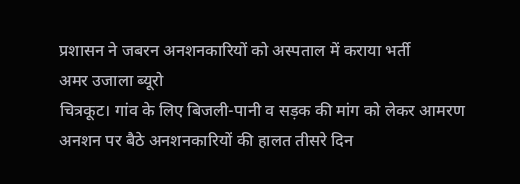प्रशासन ने जबरन अनशनकारियों को अस्पताल में कराया भर्ती
अमर उजाला ब्यूरो
चित्रकूट। गांव के लिए बिजली-पानी व सड़क की मांग को लेकर आमरण अनशन पर बैठे अनशनकारियों की हालत तीसरे दिन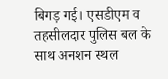बिगड़ गई। एसडीएम व तहसीलदार पुलिस बल के साथ अनशन स्थल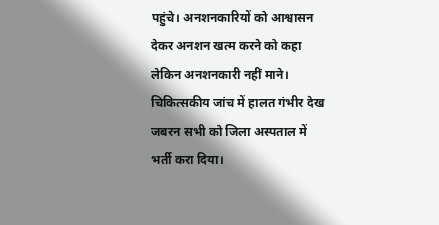पहुंचे। अनशनकारियों को आश्वासन देकर अनशन खत्म करने को कहा लेकिन अनशनकारी नहीं माने। चिकित्सकीय जांच में हालत गंभीर देख जबरन सभी को जिला अस्पताल में भर्ती करा दिया।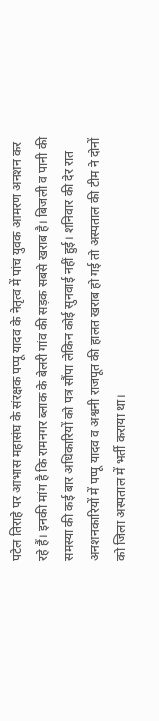पटेल तिराहे पर आभास महासंघ के संरक्षक पप्पू यादव के नेतृत्व में पांच युवक आमरण अनशन कर रहे हैं। इनकी मांग है कि रामनगर ब्लाक के बेलरी गांव की सड़क सबसे खराब है। बिजली व पानी की समस्या की कई बार अधिकारियों को पत्र सौंपा लेकिन कोई सुनवाई नहीं हुई। शनिवार की देर रात अनशनकारियों में पप्पू यादव व अश्वनी राजपूत की हालत खराब हो गई तो अस्पताल की टीम ने दोनों को जिला अस्पताल में भर्ती कराया था।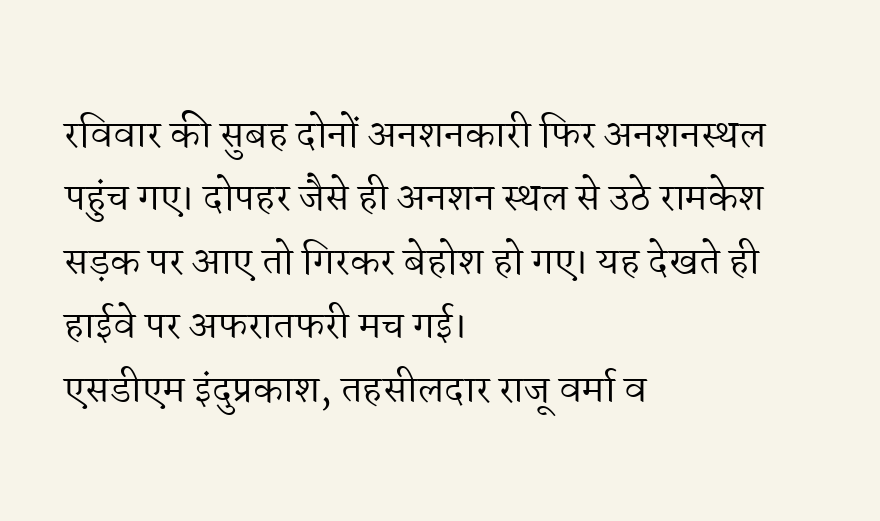रविवार की सुबह दोनों अनशनकारी फिर अनशनस्थल पहुंच गए। दोपहर जैसे ही अनशन स्थल से उठे रामकेश सड़क पर आए तो गिरकर बेहोश हो गए। यह देखते ही हाईवे पर अफरातफरी मच गई।
एसडीएम इंदुप्रकाश, तहसीलदार राजू वर्मा व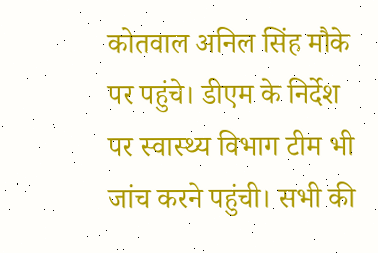कोतवाल अनिल सिंह मौके पर पहुंचे। डीएम के निर्देश पर स्वास्थ्य विभाग टीम भी जांच करने पहुंची। सभी की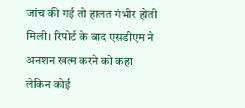जांच की गई तो हालत गंभीर होती मिली। रिपोर्ट के बाद एसडीएम ने अनशन खत्म करने को कहा लेकिन कोई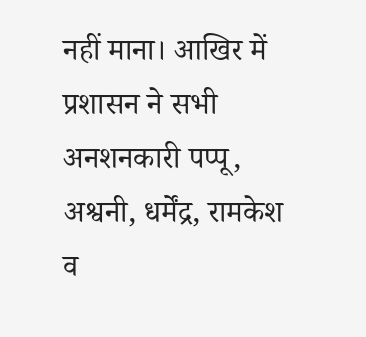नहीं माना। आखिर में प्रशासन ने सभी अनशनकारी पप्पू, अश्वनी, धर्मेंद्र, रामकेश व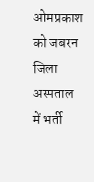ओमप्रकाश को जबरन जिला अस्पताल में भर्ती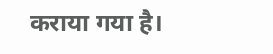कराया गया है।